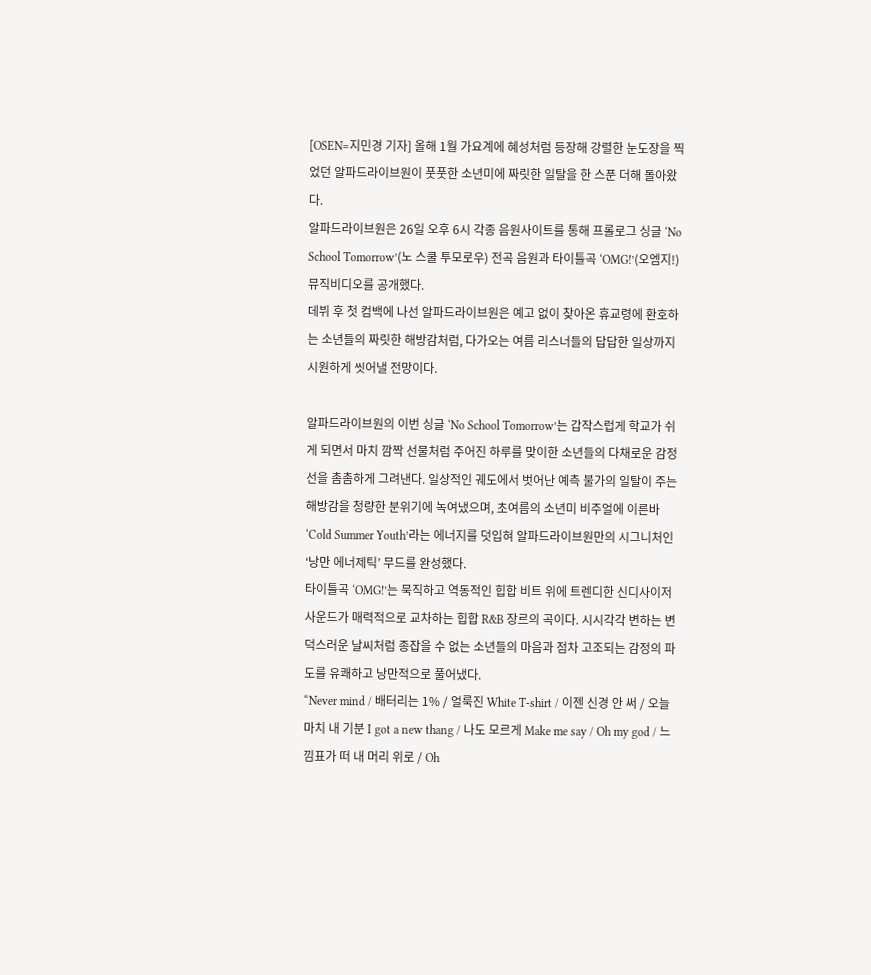[OSEN=지민경 기자] 올해 1월 가요계에 혜성처럼 등장해 강렬한 눈도장을 찍었던 알파드라이브원이 풋풋한 소년미에 짜릿한 일탈을 한 스푼 더해 돌아왔다.
알파드라이브원은 26일 오후 6시 각종 음원사이트를 통해 프롤로그 싱글 ‘No School Tomorrow’(노 스쿨 투모로우) 전곡 음원과 타이틀곡 ‘OMG!’(오엠지!) 뮤직비디오를 공개했다.
데뷔 후 첫 컴백에 나선 알파드라이브원은 예고 없이 찾아온 휴교령에 환호하는 소년들의 짜릿한 해방감처럼, 다가오는 여름 리스너들의 답답한 일상까지 시원하게 씻어낼 전망이다.

알파드라이브원의 이번 싱글 ‘No School Tomorrow’는 갑작스럽게 학교가 쉬게 되면서 마치 깜짝 선물처럼 주어진 하루를 맞이한 소년들의 다채로운 감정선을 촘촘하게 그려낸다. 일상적인 궤도에서 벗어난 예측 불가의 일탈이 주는 해방감을 청량한 분위기에 녹여냈으며, 초여름의 소년미 비주얼에 이른바 ‘Cold Summer Youth’라는 에너지를 덧입혀 알파드라이브원만의 시그니처인 ‘낭만 에너제틱’ 무드를 완성했다.
타이틀곡 ‘OMG!’는 묵직하고 역동적인 힙합 비트 위에 트렌디한 신디사이저 사운드가 매력적으로 교차하는 힙합 R&B 장르의 곡이다. 시시각각 변하는 변덕스러운 날씨처럼 종잡을 수 없는 소년들의 마음과 점차 고조되는 감정의 파도를 유쾌하고 낭만적으로 풀어냈다.
“Never mind / 배터리는 1% / 얼룩진 White T-shirt / 이젠 신경 안 써 / 오늘 마치 내 기분 I got a new thang / 나도 모르게 Make me say / Oh my god / 느낌표가 떠 내 머리 위로 / Oh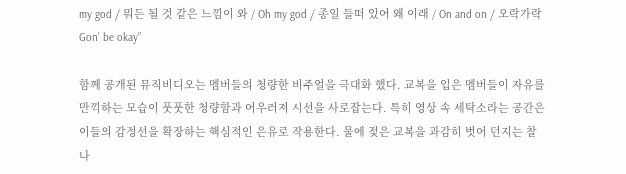my god / 뭐든 될 것 같은 느낌이 와 / Oh my god / 종일 들떠 있어 왜 이래 / On and on / 오락가락 Gon’ be okay”

함께 공개된 뮤직비디오는 멤버들의 청량한 비주얼을 극대화 했다. 교복을 입은 멤버들이 자유를 만끽하는 모습이 풋풋한 청량함과 어우러져 시선을 사로잡는다. 특히 영상 속 세탁소라는 공간은 이들의 감정선을 확장하는 핵심적인 은유로 작용한다. 물에 젖은 교복을 과감히 벗어 던지는 찰나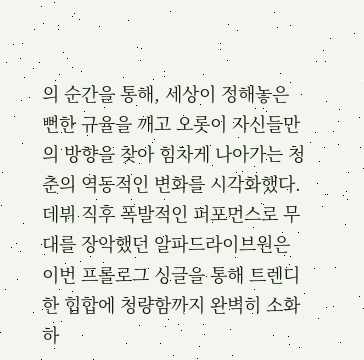의 순간을 통해, 세상이 정해놓은 뻔한 규율을 깨고 오롯이 자신들만의 방향을 찾아 힘차게 나아가는 청춘의 역동적인 변화를 시각화했다.
데뷔 직후 폭발적인 퍼포먼스로 무대를 장악했던 알파드라이브원은 이번 프롤로그 싱글을 통해 트렌디한 힙합에 청량함까지 완벽히 소화하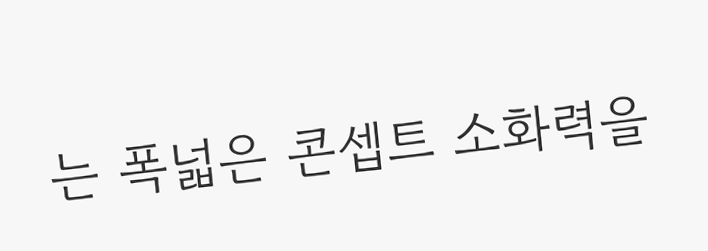는 폭넓은 콘셉트 소화력을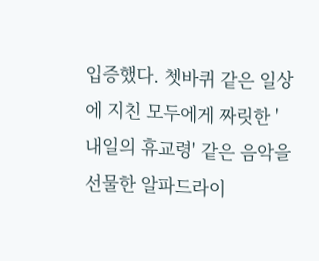입증했다. 쳇바퀴 같은 일상에 지친 모두에게 짜릿한 '내일의 휴교령' 같은 음악을 선물한 알파드라이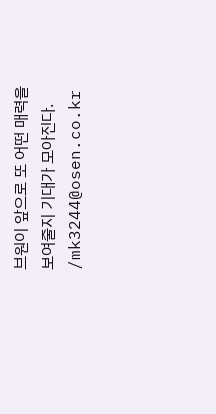브원이 앞으로 또 어떤 매력을 보여줄지 기대가 모아진다. /mk3244@osen.co.kr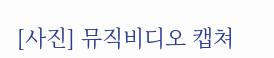[사진] 뮤직비디오 캡쳐